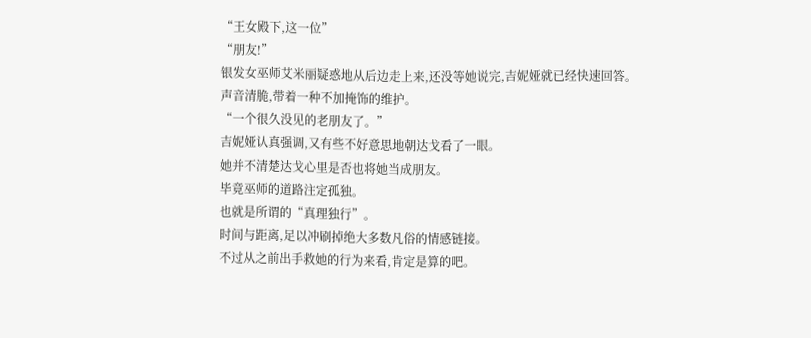“王女殿下,这一位”
“朋友!”
银发女巫师艾米丽疑惑地从后边走上来,还没等她说完,吉妮娅就已经快速回答。
声音清脆,带着一种不加掩饰的维护。
“一个很久没见的老朋友了。”
吉妮娅认真强调,又有些不好意思地朝达戈看了一眼。
她并不清楚达戈心里是否也将她当成朋友。
毕竟巫师的道路注定孤独。
也就是所谓的“真理独行”。
时间与距离,足以冲刷掉绝大多数凡俗的情感链接。
不过从之前出手救她的行为来看,肯定是算的吧。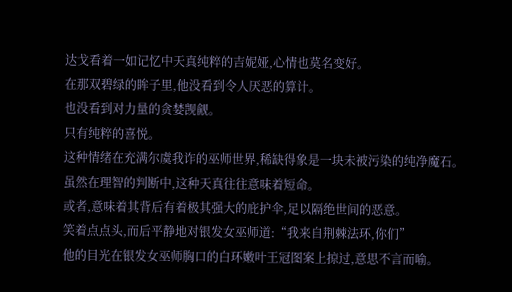达戈看着一如记忆中天真纯粹的吉妮娅,心情也莫名变好。
在那双碧绿的眸子里,他没看到令人厌恶的算计。
也没看到对力量的贪婪觊觎。
只有纯粹的喜悦。
这种情绪在充满尔虞我诈的巫师世界,稀缺得象是一块未被污染的纯净魔石。
虽然在理智的判断中,这种天真往往意味着短命。
或者,意味着其背后有着极其强大的庇护伞,足以隔绝世间的恶意。
笑着点点头,而后平静地对银发女巫师道:“我来自荆棘法环,你们”
他的目光在银发女巫师胸口的白环嫩叶王冠图案上掠过,意思不言而喻。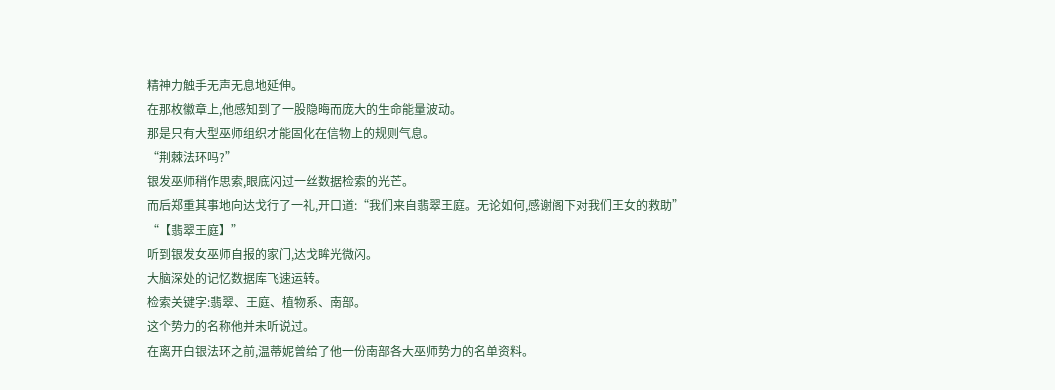精神力触手无声无息地延伸。
在那枚徽章上,他感知到了一股隐晦而庞大的生命能量波动。
那是只有大型巫师组织才能固化在信物上的规则气息。
“荆棘法环吗?”
银发巫师稍作思索,眼底闪过一丝数据检索的光芒。
而后郑重其事地向达戈行了一礼,开口道:“我们来自翡翠王庭。无论如何,感谢阁下对我们王女的救助”
“【翡翠王庭】”
听到银发女巫师自报的家门,达戈眸光微闪。
大脑深处的记忆数据库飞速运转。
检索关键字:翡翠、王庭、植物系、南部。
这个势力的名称他并未听说过。
在离开白银法环之前,温蒂妮曾给了他一份南部各大巫师势力的名单资料。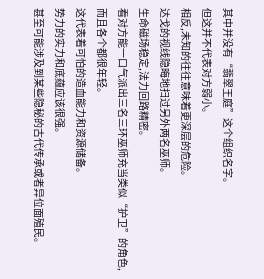其中并没有“翡翠王庭”这个组织名字。
但这并不代表对方弱小。
相反,未知的往往意味着更深层的危险。
达戈的视线隐晦地扫过另外两名巫师。
生命磁场稳定,法力回路精密。
看对方能一口气派出三名三环巫师充当类似“护卫”的角色,而且各个都很年轻。
这代表着可怕的造血能力和资源储备。
势力的实力和底蕴应该很强。
甚至可能涉及到某些隐秘的古代传承或者异位面殖民。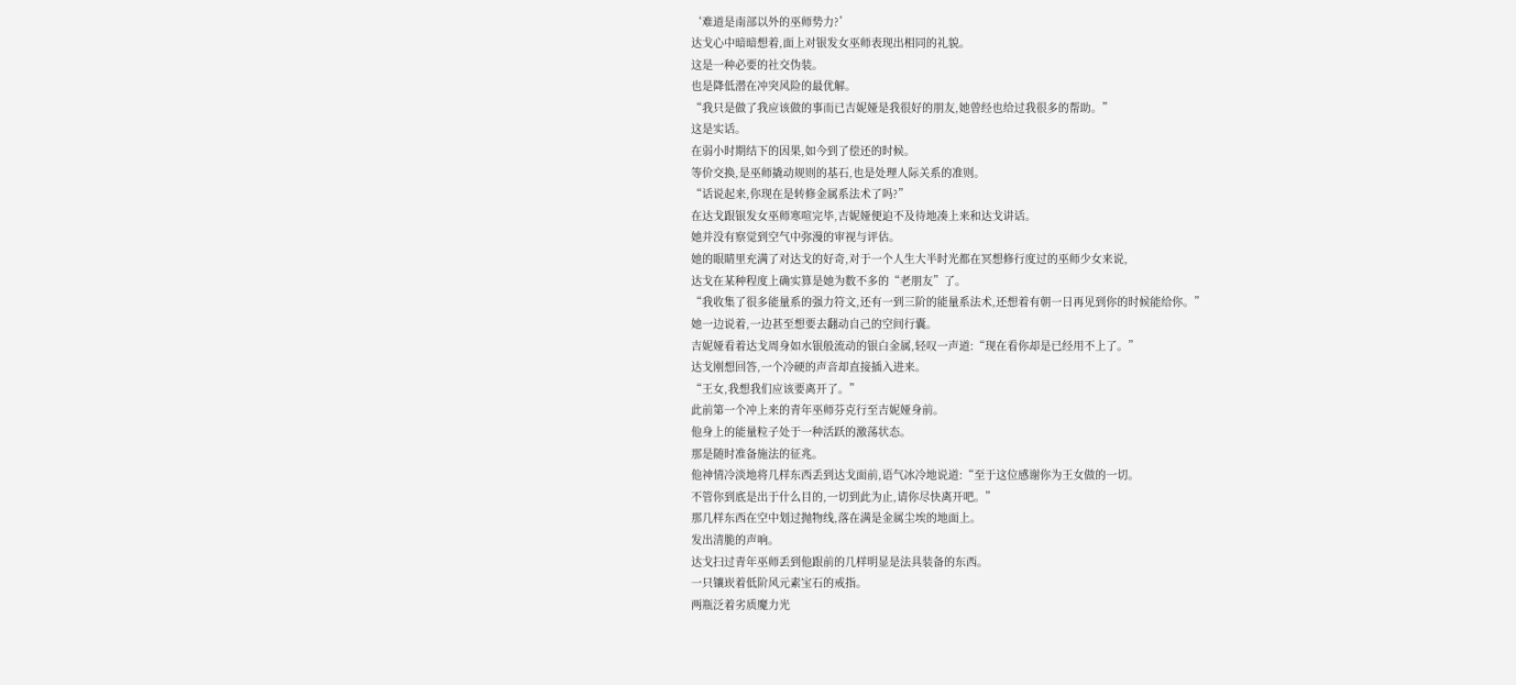‘难道是南部以外的巫师势力?’
达戈心中暗暗想着,面上对银发女巫师表现出相同的礼貌。
这是一种必要的社交伪装。
也是降低潜在冲突风险的最优解。
“我只是做了我应该做的事而已吉妮娅是我很好的朋友,她曾经也给过我很多的帮助。”
这是实话。
在弱小时期结下的因果,如今到了偿还的时候。
等价交换,是巫师撬动规则的基石,也是处理人际关系的准则。
“话说起来,你现在是转修金属系法术了吗?”
在达戈跟银发女巫师寒喧完毕,吉妮娅便迫不及待地凑上来和达戈讲话。
她并没有察觉到空气中弥漫的审视与评估。
她的眼睛里充满了对达戈的好奇,对于一个人生大半时光都在冥想修行度过的巫师少女来说,
达戈在某种程度上确实算是她为数不多的“老朋友”了。
“我收集了很多能量系的强力符文,还有一到三阶的能量系法术,还想着有朝一日再见到你的时候能给你。”
她一边说着,一边甚至想要去翻动自己的空间行囊。
吉妮娅看着达戈周身如水银般流动的银白金属,轻叹一声道:“现在看你却是已经用不上了。”
达戈刚想回答,一个冷硬的声音却直接插入进来。
“王女,我想我们应该要离开了。”
此前第一个冲上来的青年巫师芬克行至吉妮娅身前。
他身上的能量粒子处于一种活跃的激荡状态。
那是随时准备施法的征兆。
他神情冷淡地将几样东西丢到达戈面前,语气冰冷地说道:“至于这位感谢你为王女做的一切。
不管你到底是出于什么目的,一切到此为止,请你尽快离开吧。”
那几样东西在空中划过抛物线,落在满是金属尘埃的地面上。
发出清脆的声响。
达戈扫过青年巫师丢到他跟前的几样明显是法具装备的东西。
一只镶崁着低阶风元素宝石的戒指。
两瓶泛着劣质魔力光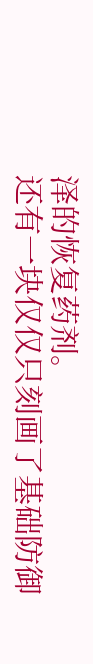泽的恢复药剂。
还有一块仅仅只刻画了基础防御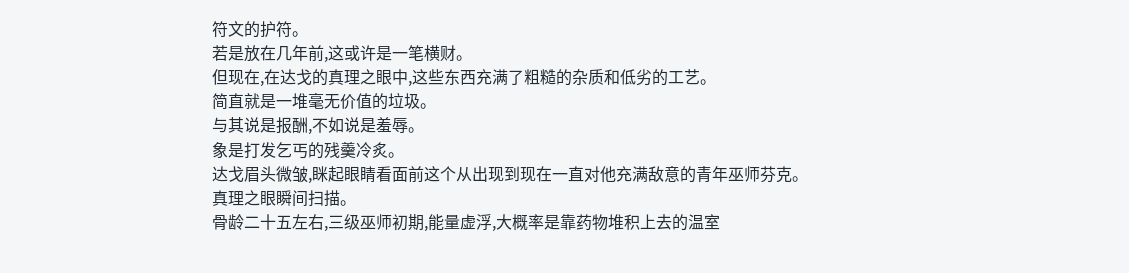符文的护符。
若是放在几年前,这或许是一笔横财。
但现在,在达戈的真理之眼中,这些东西充满了粗糙的杂质和低劣的工艺。
简直就是一堆毫无价值的垃圾。
与其说是报酬,不如说是羞辱。
象是打发乞丐的残羹冷炙。
达戈眉头微皱,眯起眼睛看面前这个从出现到现在一直对他充满敌意的青年巫师芬克。
真理之眼瞬间扫描。
骨龄二十五左右,三级巫师初期,能量虚浮,大概率是靠药物堆积上去的温室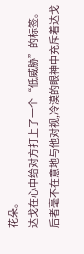花朵。
达戈在心中给对方打上了一个“低威胁”的标签。
后者毫不在意地与他对视,冷漠的眼神中充斥着达戈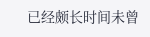已经颇长时间未曾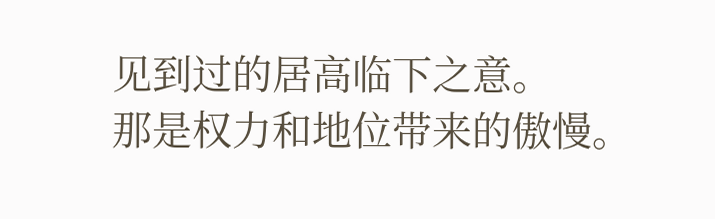见到过的居高临下之意。
那是权力和地位带来的傲慢。